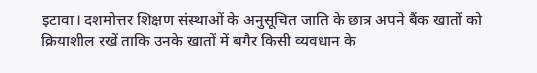इटावा। दशमोत्तर शिक्षण संस्थाओं के अनुसूचित जाति के छात्र अपने बैंक खातों को क्रियाशील रखें ताकि उनके खातों में बगैर किसी व्यवधान के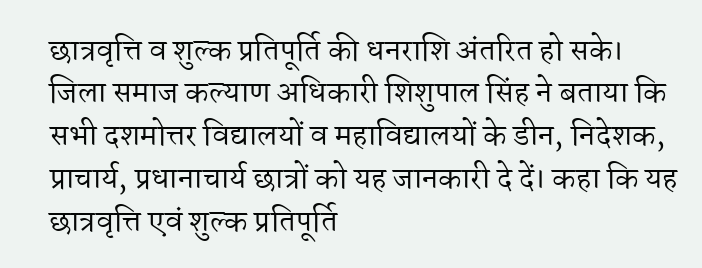छात्रवृत्ति व शुल्क प्रतिपूर्ति की धनराशि अंतरित हो सके।
जिला समाज कल्याण अधिकारी शिशुपाल सिंह ने बताया कि सभी दशमोत्तर विद्यालयों व महाविद्यालयों के डीन, निदेशक, प्राचार्य, प्रधानाचार्य छात्रों को यह जानकारी दे दें। कहा कि यह छात्रवृत्ति एवं शुल्क प्रतिपूर्ति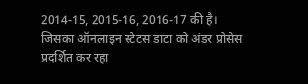2014-15, 2015-16, 2016-17 की है।
जिसका ऑनलाइन स्टेटस डाटा को अंडर प्रोसेस प्रदर्शित कर रहा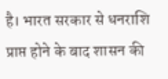है। भारत सरकार से धनराशि प्राप्त होने के बाद शासन की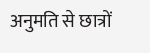अनुमति से छात्रों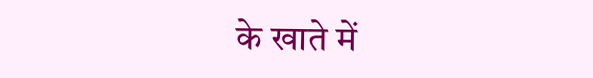के खाते में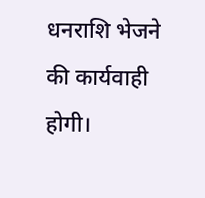धनराशि भेजने की कार्यवाही होगी।